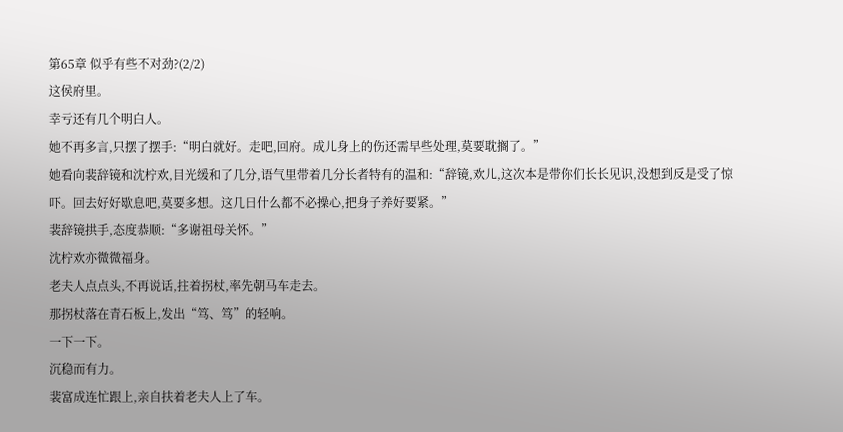第65章 似乎有些不对劲?(2/2)
这侯府里。
幸亏还有几个明白人。
她不再多言,只摆了摆手:“明白就好。走吧,回府。成儿身上的伤还需早些处理,莫要耽搁了。”
她看向裴辞镜和沈柠欢,目光缓和了几分,语气里带着几分长者特有的温和:“辞镜,欢儿,这次本是带你们长长见识,没想到反是受了惊吓。回去好好歇息吧,莫要多想。这几日什么都不必操心,把身子养好要紧。”
裴辞镜拱手,态度恭顺:“多谢祖母关怀。”
沈柠欢亦微微福身。
老夫人点点头,不再说话,拄着拐杖,率先朝马车走去。
那拐杖落在青石板上,发出“笃、笃”的轻响。
一下一下。
沉稳而有力。
裴富成连忙跟上,亲自扶着老夫人上了车。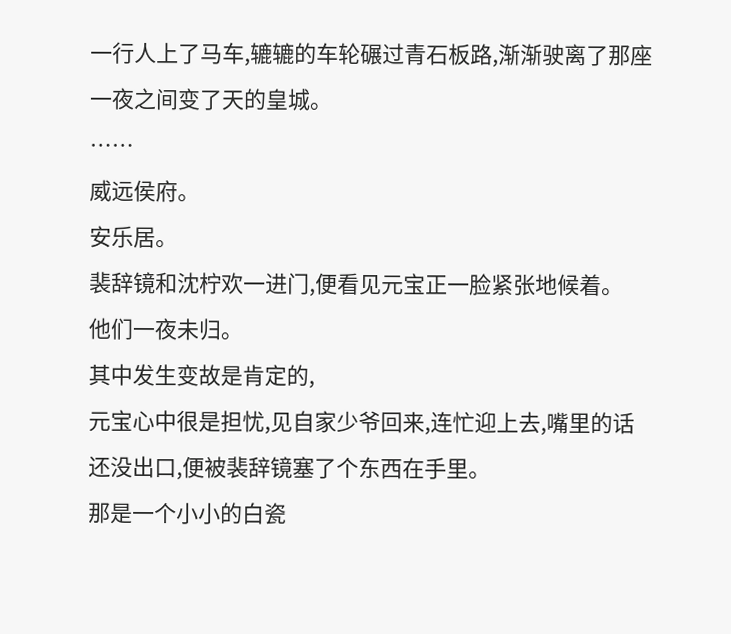一行人上了马车,辘辘的车轮碾过青石板路,渐渐驶离了那座一夜之间变了天的皇城。
……
威远侯府。
安乐居。
裴辞镜和沈柠欢一进门,便看见元宝正一脸紧张地候着。
他们一夜未归。
其中发生变故是肯定的,
元宝心中很是担忧,见自家少爷回来,连忙迎上去,嘴里的话还没出口,便被裴辞镜塞了个东西在手里。
那是一个小小的白瓷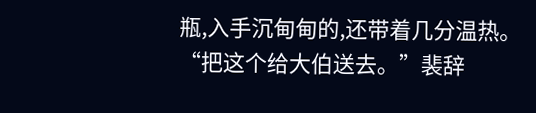瓶,入手沉甸甸的,还带着几分温热。
“把这个给大伯送去。”裴辞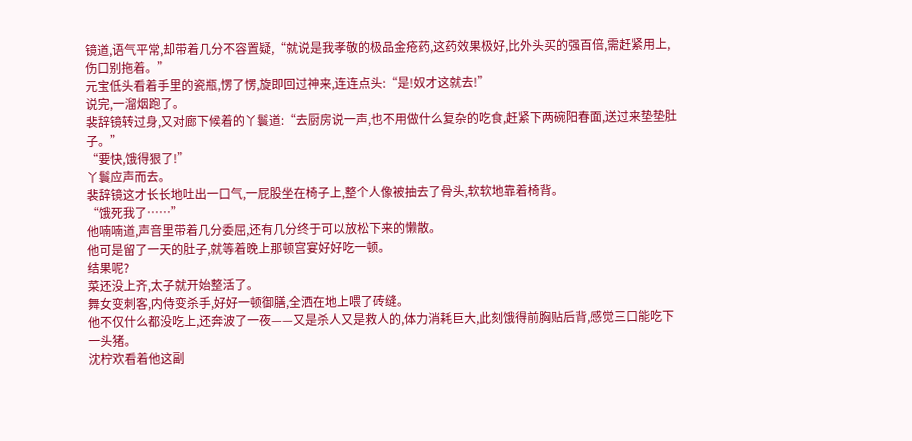镜道,语气平常,却带着几分不容置疑,“就说是我孝敬的极品金疮药,这药效果极好,比外头买的强百倍,需赶紧用上,伤口别拖着。”
元宝低头看着手里的瓷瓶,愣了愣,旋即回过神来,连连点头:“是!奴才这就去!”
说完,一溜烟跑了。
裴辞镜转过身,又对廊下候着的丫鬟道:“去厨房说一声,也不用做什么复杂的吃食,赶紧下两碗阳春面,送过来垫垫肚子。”
“要快,饿得狠了!”
丫鬟应声而去。
裴辞镜这才长长地吐出一口气,一屁股坐在椅子上,整个人像被抽去了骨头,软软地靠着椅背。
“饿死我了……”
他喃喃道,声音里带着几分委屈,还有几分终于可以放松下来的懒散。
他可是留了一天的肚子,就等着晚上那顿宫宴好好吃一顿。
结果呢?
菜还没上齐,太子就开始整活了。
舞女变刺客,内侍变杀手,好好一顿御膳,全洒在地上喂了砖缝。
他不仅什么都没吃上,还奔波了一夜——又是杀人又是救人的,体力消耗巨大,此刻饿得前胸贴后背,感觉三口能吃下一头猪。
沈柠欢看着他这副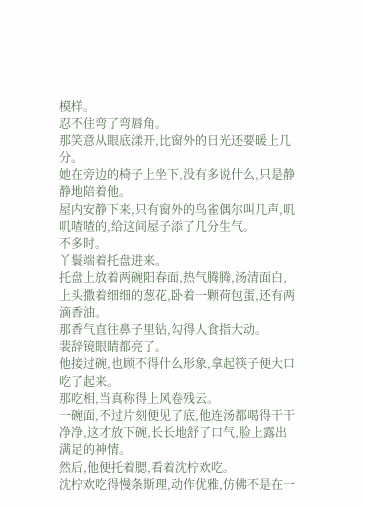模样。
忍不住弯了弯唇角。
那笑意从眼底漾开,比窗外的日光还要暖上几分。
她在旁边的椅子上坐下,没有多说什么,只是静静地陪着他。
屋内安静下来,只有窗外的鸟雀偶尔叫几声,叽叽喳喳的,给这间屋子添了几分生气。
不多时。
丫鬟端着托盘进来。
托盘上放着两碗阳春面,热气腾腾,汤清面白,上头撒着细细的葱花,卧着一颗荷包蛋,还有两滴香油。
那香气直往鼻子里钻,勾得人食指大动。
裴辞镜眼睛都亮了。
他接过碗,也顾不得什么形象,拿起筷子便大口吃了起来。
那吃相,当真称得上风卷残云。
一碗面,不过片刻便见了底,他连汤都喝得干干净净,这才放下碗,长长地舒了口气,脸上露出满足的神情。
然后,他便托着腮,看着沈柠欢吃。
沈柠欢吃得慢条斯理,动作优雅,仿佛不是在一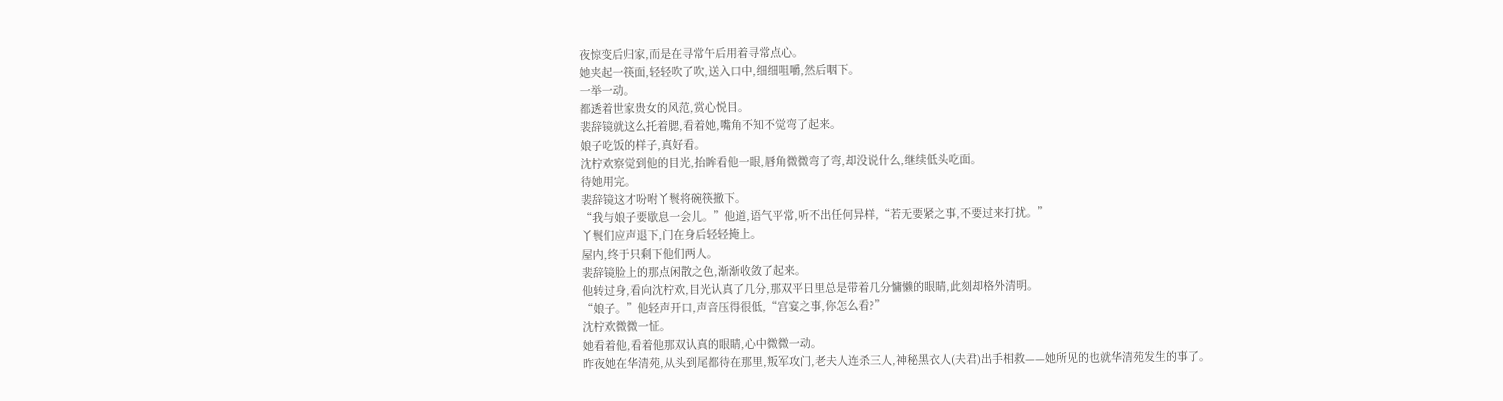夜惊变后归家,而是在寻常午后用着寻常点心。
她夹起一筷面,轻轻吹了吹,送入口中,细细咀嚼,然后咽下。
一举一动。
都透着世家贵女的风范,赏心悦目。
裴辞镜就这么托着腮,看着她,嘴角不知不觉弯了起来。
娘子吃饭的样子,真好看。
沈柠欢察觉到他的目光,抬眸看他一眼,唇角微微弯了弯,却没说什么,继续低头吃面。
待她用完。
裴辞镜这才吩咐丫鬟将碗筷撤下。
“我与娘子要歇息一会儿。”他道,语气平常,听不出任何异样,“若无要紧之事,不要过来打扰。”
丫鬟们应声退下,门在身后轻轻掩上。
屋内,终于只剩下他们两人。
裴辞镜脸上的那点闲散之色,渐渐收敛了起来。
他转过身,看向沈柠欢,目光认真了几分,那双平日里总是带着几分慵懒的眼睛,此刻却格外清明。
“娘子。”他轻声开口,声音压得很低,“宫宴之事,你怎么看?”
沈柠欢微微一怔。
她看着他,看着他那双认真的眼睛,心中微微一动。
昨夜她在华清苑,从头到尾都待在那里,叛军攻门,老夫人连杀三人,神秘黑衣人(夫君)出手相救——她所见的也就华清苑发生的事了。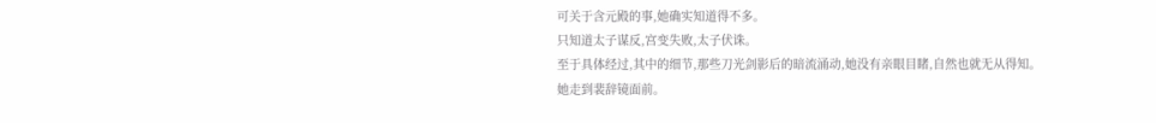可关于含元殿的事,她确实知道得不多。
只知道太子谋反,宫变失败,太子伏诛。
至于具体经过,其中的细节,那些刀光剑影后的暗流涌动,她没有亲眼目睹,自然也就无从得知。
她走到裴辞镜面前。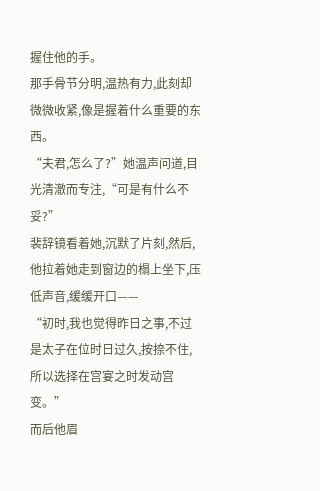握住他的手。
那手骨节分明,温热有力,此刻却微微收紧,像是握着什么重要的东西。
“夫君,怎么了?”她温声问道,目光清澈而专注,“可是有什么不妥?”
裴辞镜看着她,沉默了片刻,然后,他拉着她走到窗边的榻上坐下,压低声音,缓缓开口——
“初时,我也觉得昨日之事,不过是太子在位时日过久,按捺不住,所以选择在宫宴之时发动宫变。”
而后他眉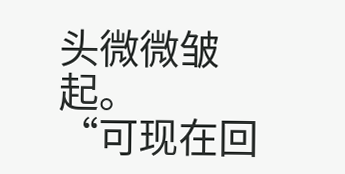头微微皱起。
“可现在回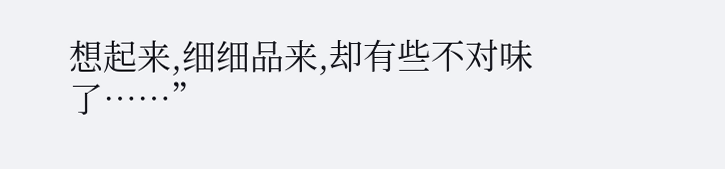想起来,细细品来,却有些不对味了……”